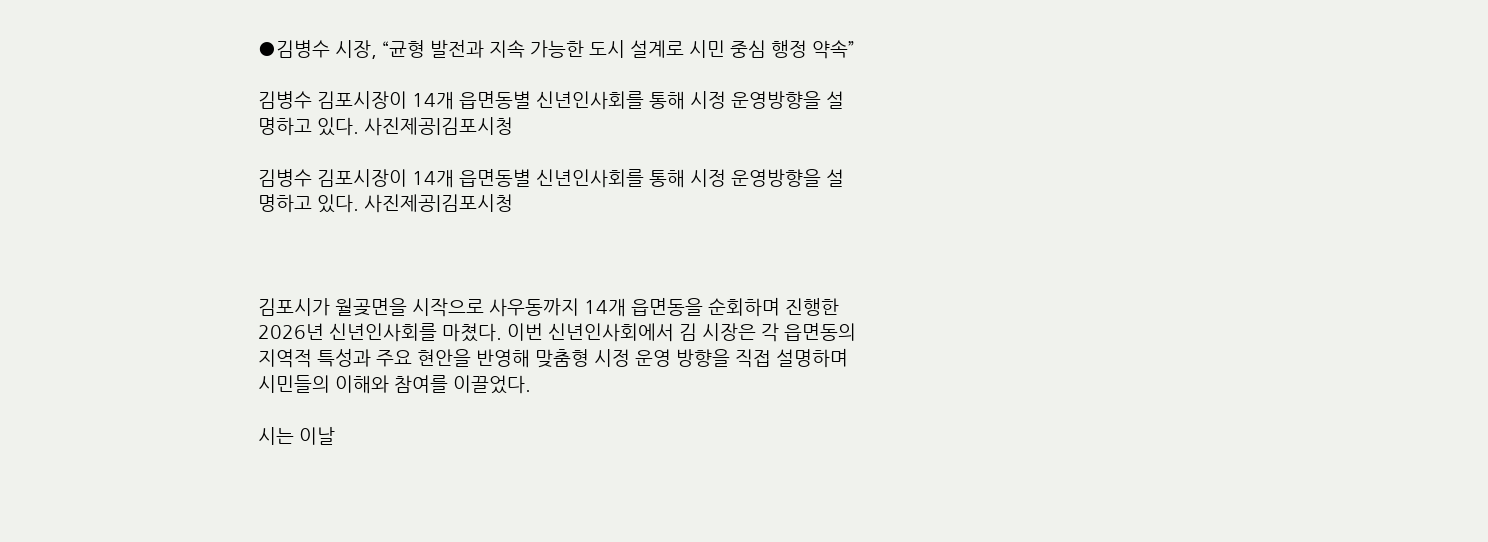●김병수 시장, “균형 발전과 지속 가능한 도시 설계로 시민 중심 행정 약속”

김병수 김포시장이 14개 읍면동별 신년인사회를 통해 시정 운영방향을 설명하고 있다. 사진제공|김포시청

김병수 김포시장이 14개 읍면동별 신년인사회를 통해 시정 운영방향을 설명하고 있다. 사진제공|김포시청



김포시가 월곶면을 시작으로 사우동까지 14개 읍면동을 순회하며 진행한 2026년 신년인사회를 마쳤다. 이번 신년인사회에서 김 시장은 각 읍면동의 지역적 특성과 주요 현안을 반영해 맞춤형 시정 운영 방향을 직접 설명하며 시민들의 이해와 참여를 이끌었다.

시는 이날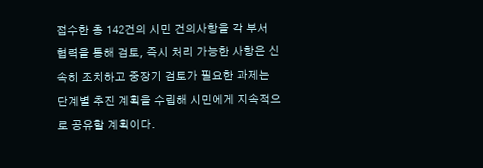접수한 총 142건의 시민 건의사항을 각 부서 협력을 통해 검토, 즉시 처리 가능한 사항은 신속히 조치하고 중장기 검토가 필요한 과제는 단계별 추진 계획을 수립해 시민에게 지속적으로 공유할 계획이다.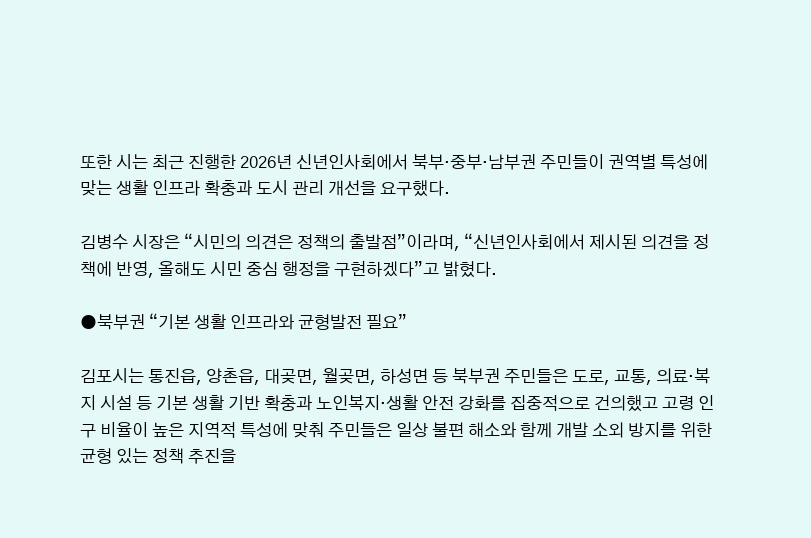또한 시는 최근 진행한 2026년 신년인사회에서 북부·중부·남부권 주민들이 권역별 특성에 맞는 생활 인프라 확충과 도시 관리 개선을 요구했다.

김병수 시장은 “시민의 의견은 정책의 출발점”이라며, “신년인사회에서 제시된 의견을 정책에 반영, 올해도 시민 중심 행정을 구현하겠다”고 밝혔다.

●북부권 “기본 생활 인프라와 균형발전 필요”

김포시는 통진읍, 양촌읍, 대곶면, 월곶면, 하성면 등 북부권 주민들은 도로, 교통, 의료·복지 시설 등 기본 생활 기반 확충과 노인복지·생활 안전 강화를 집중적으로 건의했고 고령 인구 비율이 높은 지역적 특성에 맞춰 주민들은 일상 불편 해소와 함께 개발 소외 방지를 위한 균형 있는 정책 추진을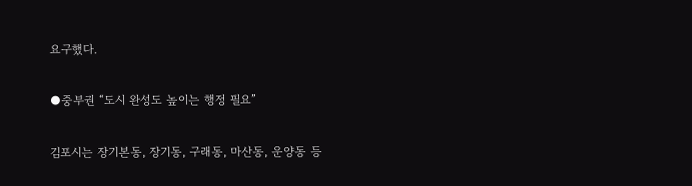요구했다.

●중부권 “도시 완성도 높이는 행정 필요”

김포시는 장기본동, 장기동, 구래동, 마산동, 운양동 등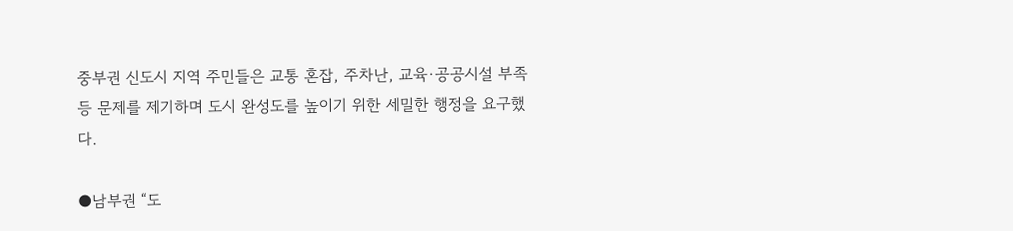중부권 신도시 지역 주민들은 교통 혼잡, 주차난, 교육·공공시설 부족 등 문제를 제기하며 도시 완성도를 높이기 위한 세밀한 행정을 요구했다.

●남부권 “도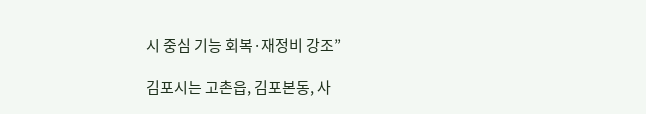시 중심 기능 회복·재정비 강조”

김포시는 고촌읍, 김포본동, 사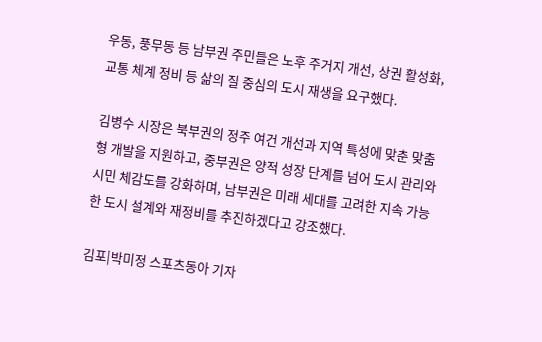우동, 풍무동 등 남부권 주민들은 노후 주거지 개선, 상권 활성화, 교통 체계 정비 등 삶의 질 중심의 도시 재생을 요구했다.

김병수 시장은 북부권의 정주 여건 개선과 지역 특성에 맞춘 맞춤형 개발을 지원하고, 중부권은 양적 성장 단계를 넘어 도시 관리와 시민 체감도를 강화하며, 남부권은 미래 세대를 고려한 지속 가능한 도시 설계와 재정비를 추진하겠다고 강조했다.

김포|박미정 스포츠동아 기자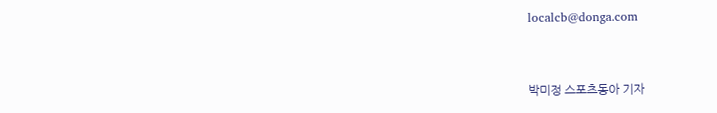localcb@donga.com



박미정 스포츠동아 기자